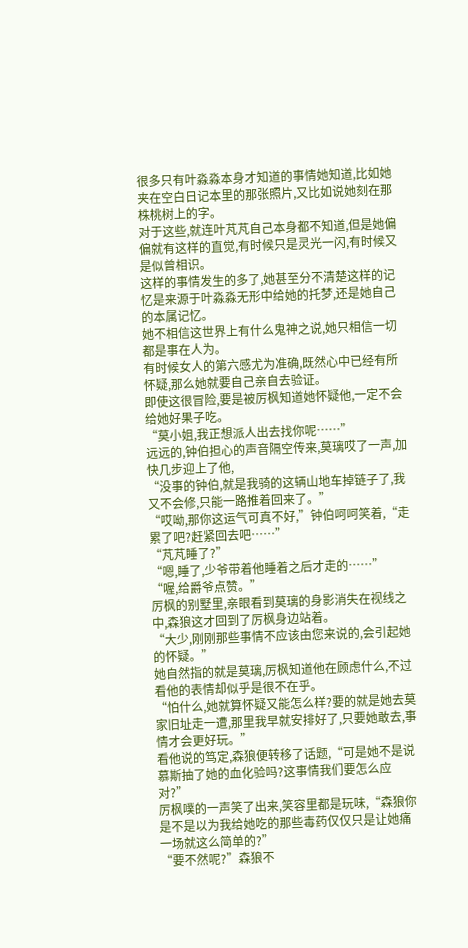很多只有叶淼淼本身才知道的事情她知道,比如她夹在空白日记本里的那张照片,又比如说她刻在那株桃树上的字。
对于这些,就连叶芃芃自己本身都不知道,但是她偏偏就有这样的直觉,有时候只是灵光一闪,有时候又是似曾相识。
这样的事情发生的多了,她甚至分不清楚这样的记忆是来源于叶淼淼无形中给她的托梦,还是她自己的本属记忆。
她不相信这世界上有什么鬼神之说,她只相信一切都是事在人为。
有时候女人的第六感尤为准确,既然心中已经有所怀疑,那么她就要自己亲自去验证。
即使这很冒险,要是被厉枫知道她怀疑他,一定不会给她好果子吃。
“莫小姐,我正想派人出去找你呢……”
远远的,钟伯担心的声音隔空传来,莫璃哎了一声,加快几步迎上了他,
“没事的钟伯,就是我骑的这辆山地车掉链子了,我又不会修,只能一路推着回来了。”
“哎呦,那你这运气可真不好,”钟伯呵呵笑着,“走累了吧?赶紧回去吧……”
“芃芃睡了?”
“嗯,睡了,少爷带着他睡着之后才走的……”
“喔,给爵爷点赞。”
厉枫的别墅里,亲眼看到莫璃的身影消失在视线之中,森狼这才回到了厉枫身边站着。
“大少,刚刚那些事情不应该由您来说的,会引起她的怀疑。”
她自然指的就是莫璃,厉枫知道他在顾虑什么,不过看他的表情却似乎是很不在乎。
“怕什么,她就算怀疑又能怎么样?要的就是她去莫家旧址走一遭,那里我早就安排好了,只要她敢去,事情才会更好玩。”
看他说的笃定,森狼便转移了话题,“可是她不是说慕斯抽了她的血化验吗?这事情我们要怎么应对?”
厉枫噗的一声笑了出来,笑容里都是玩味,“森狼你是不是以为我给她吃的那些毒药仅仅只是让她痛一场就这么简单的?”
“要不然呢?”森狼不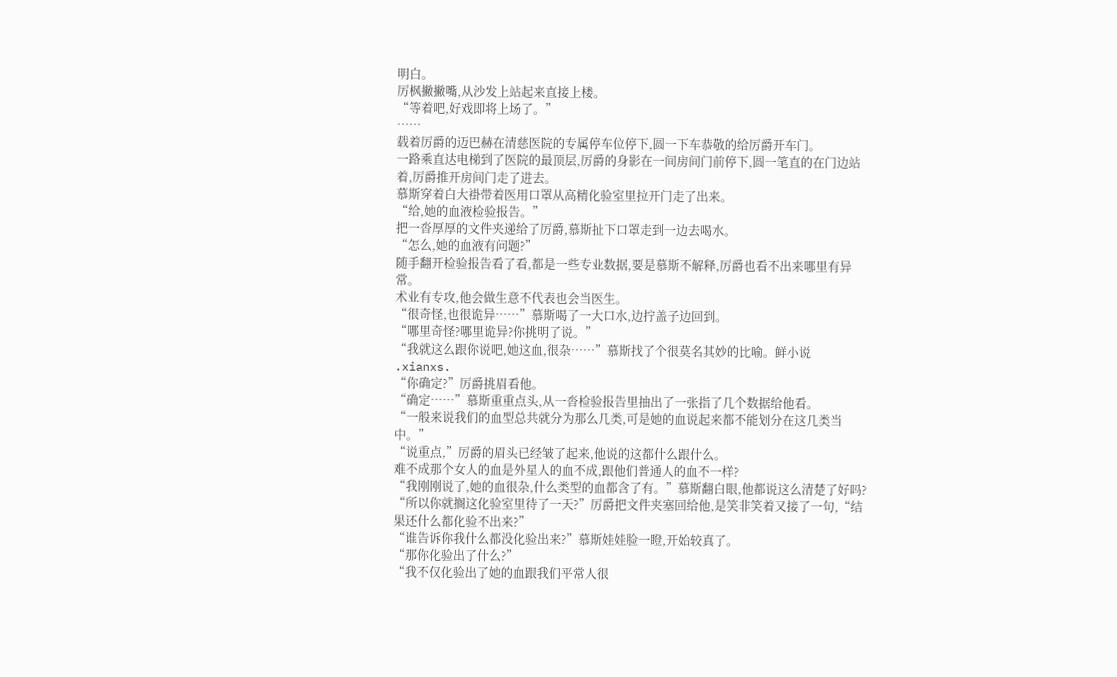明白。
厉枫撇撇嘴,从沙发上站起来直接上楼。
“等着吧,好戏即将上场了。”
……
载着厉爵的迈巴赫在清慈医院的专属停车位停下,圆一下车恭敬的给厉爵开车门。
一路乘直达电梯到了医院的最顶层,厉爵的身影在一间房间门前停下,圆一笔直的在门边站着,厉爵推开房间门走了进去。
慕斯穿着白大褂带着医用口罩从高精化验室里拉开门走了出来。
“给,她的血液检验报告。”
把一沓厚厚的文件夹递给了厉爵,慕斯扯下口罩走到一边去喝水。
“怎么,她的血液有问题?”
随手翻开检验报告看了看,都是一些专业数据,要是慕斯不解释,厉爵也看不出来哪里有异常。
术业有专攻,他会做生意不代表也会当医生。
“很奇怪,也很诡异……”慕斯喝了一大口水,边拧盖子边回到。
“哪里奇怪?哪里诡异?你挑明了说。”
“我就这么跟你说吧,她这血,很杂……”慕斯找了个很莫名其妙的比喻。鲜小说 .xianxs.
“你确定?”厉爵挑眉看他。
“确定……”慕斯重重点头,从一沓检验报告里抽出了一张指了几个数据给他看。
“一般来说我们的血型总共就分为那么几类,可是她的血说起来都不能划分在这几类当中。”
“说重点,”厉爵的眉头已经皱了起来,他说的这都什么跟什么。
难不成那个女人的血是外星人的血不成,跟他们普通人的血不一样?
“我刚刚说了,她的血很杂,什么类型的血都含了有。”慕斯翻白眼,他都说这么清楚了好吗?
“所以你就搁这化验室里待了一天?”厉爵把文件夹塞回给他,是笑非笑着又接了一句,“结果还什么都化验不出来?”
“谁告诉你我什么都没化验出来?”慕斯娃娃脸一瞪,开始较真了。
“那你化验出了什么?”
“我不仅化验出了她的血跟我们平常人很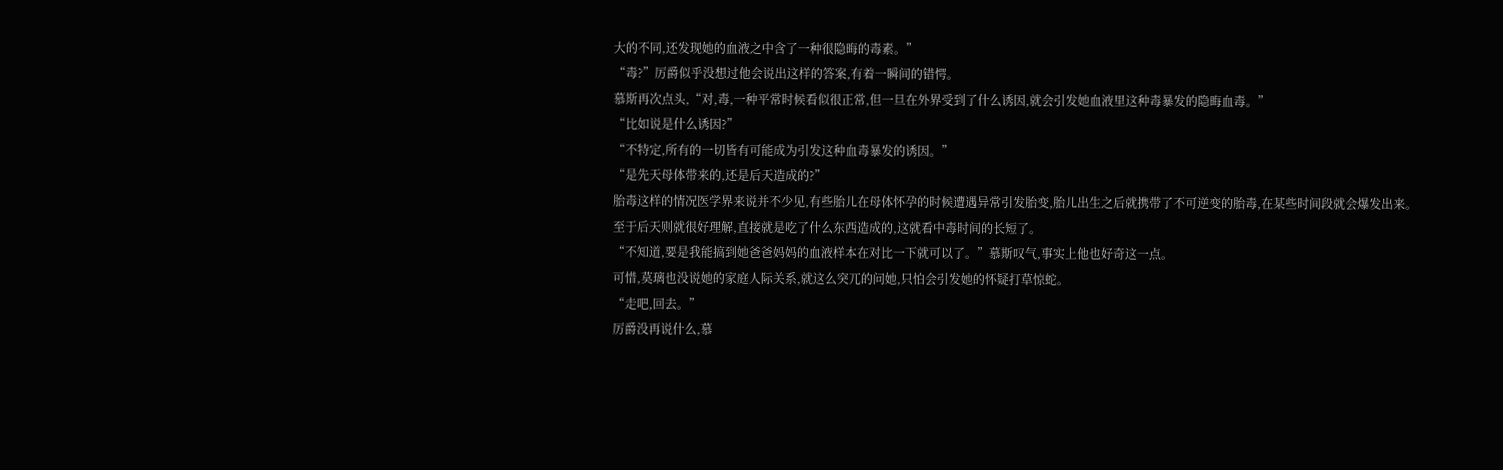大的不同,还发现她的血液之中含了一种很隐晦的毒素。”
“毒?”厉爵似乎没想过他会说出这样的答案,有着一瞬间的错愕。
慕斯再次点头,“对,毒,一种平常时候看似很正常,但一旦在外界受到了什么诱因,就会引发她血液里这种毒暴发的隐晦血毒。”
“比如说是什么诱因?”
“不特定,所有的一切皆有可能成为引发这种血毒暴发的诱因。”
“是先天母体带来的,还是后天造成的?”
胎毒这样的情况医学界来说并不少见,有些胎儿在母体怀孕的时候遭遇异常引发胎变,胎儿出生之后就携带了不可逆变的胎毒,在某些时间段就会爆发出来。
至于后天则就很好理解,直接就是吃了什么东西造成的,这就看中毒时间的长短了。
“不知道,要是我能搞到她爸爸妈妈的血液样本在对比一下就可以了。”慕斯叹气,事实上他也好奇这一点。
可惜,莫璃也没说她的家庭人际关系,就这么突兀的问她,只怕会引发她的怀疑打草惊蛇。
“走吧,回去。”
厉爵没再说什么,慕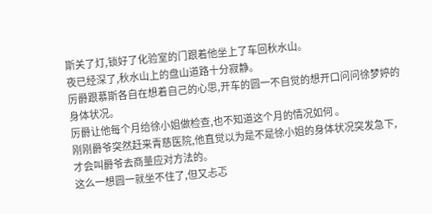斯关了灯,锁好了化验室的门跟着他坐上了车回秋水山。
夜已经深了,秋水山上的盘山道路十分寂静。
厉爵跟慕斯各自在想着自己的心思,开车的圆一不自觉的想开口问问徐梦婷的身体状况。
厉爵让他每个月给徐小姐做检查,也不知道这个月的情况如何 。
刚刚爵爷突然赶来青慈医院,他直觉以为是不是徐小姐的身体状况突发急下,才会叫爵爷去商量应对方法的。
这么一想圆一就坐不住了,但又忐忑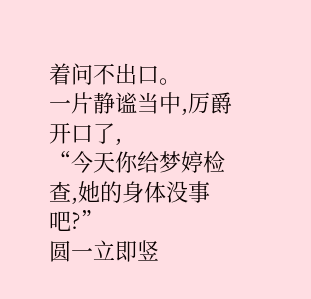着问不出口。
一片静谧当中,厉爵开口了,
“今天你给梦婷检查,她的身体没事吧?”
圆一立即竖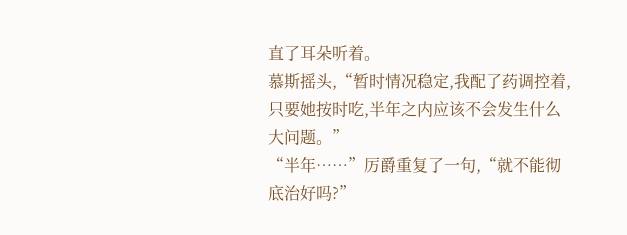直了耳朵听着。
慕斯摇头,“暂时情况稳定,我配了药调控着,只要她按时吃,半年之内应该不会发生什么大问题。”
“半年……”厉爵重复了一句,“就不能彻底治好吗?”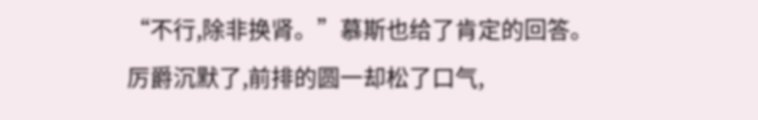“不行,除非换肾。”慕斯也给了肯定的回答。
厉爵沉默了,前排的圆一却松了口气,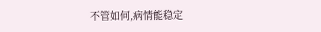不管如何,病情能稳定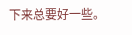下来总要好一些。